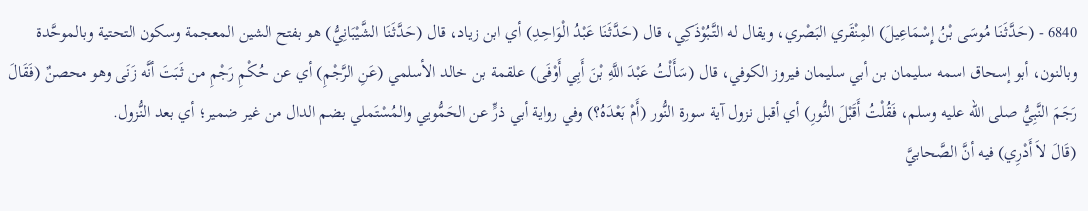6840 - (حَدَّثَنَا مُوسَى بْنُ إِسْمَاعِيلَ) المِنْقَري البَصْري، ويقال له التَّبُوْذَكِي، قال (حَدَّثَنَا عَبْدُ الْوَاحِدِ) أي ابن زياد، قال (حَدَّثَنَا الشَّيْبَانِيُّ) هو بفتح الشين المعجمة وسكون التحتية وبالموحَّدة وبالنون، أبو إسحاق اسمه سليمان بن أبي سليمان فيروز الكوفي، قال (سَأَلْتُ عَبْدَ اللَّهِ بْنَ أَبِي أَوْفَى) علقمة بن خالد الأسلمي (عَنِ الرَّجْمِ) أي عن حُكْمِ رَجْمِ من ثَبَتَ أنَّه زَنَى وهو محصنٌ (فَقَالَ رَجَمَ النَّبِيُّ صلى الله عليه وسلم، فَقُلْتُ أَقَبْلَ النُّورِ) أي أقبل نزول آية سورة النُّور (أَمْ بَعْدَهُ؟) وفي رواية أبي ذرٍّ عن الحَمُّويي والمُسْتَملي بضم الدال من غير ضمير؛ أي بعد النُّزول.
(قَالَ لاَ أَدْرِي) فيه أنَّ الصَّحابيَّ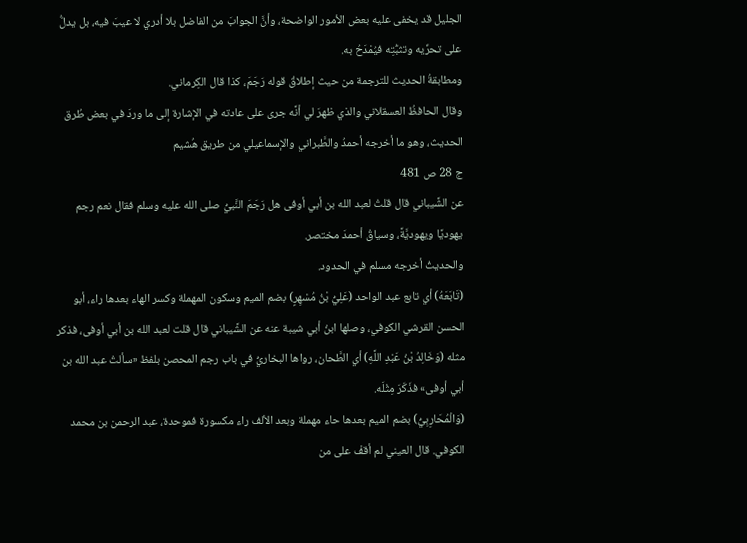الجليل قد يخفى عليه بعض الأمور الواضحة، وأنَّ الجوابَ من الفاضل بلا أدري لا عيبَ فيه، بل يدلُّ على تحرِّيه وتثبُّتِه فيُمْدَحُ به.
ومطابقةُ الحديث للترجمة من حيث إطلاقُ قوله رَجَمَ، كذا قال الكِرماني.
وقال الحافظُ العسقلاني والذي ظهرَ لي أنَّه جرى على عادته في الإشارة إلى ما وردَ في بعض طُرق الحديث، وهو ما أخرجه أحمدُ والطَّبراني والإسماعيلي من طريق هُشيم
ج 28 ص 481
عن الشَّيباني قال قلتُ لعبد الله بن أبي أوفى هل رَجَمَ النَّبيُّ صلى الله عليه وسلم فقال نعم رجم يهوديًا ويهوديَّةً، وسياقُ أحمدَ مختصر.
والحديثُ أخرجه مسلم في الحدود.
(تَابَعَهُ) أي تابع عبد الواحد (عَلِيُّ بْنُ مُسْهِرٍ) بضم الميم وسكون المهملة وكسر الهاء بعدها راء، أبو الحسن القرشي الكوفي، وصلها ابنُ أبي شيبة عنه عن الشَّيباني قال قلت لعبد الله بن أبي أوفى، فذكر مثله (وَخَالِدُ بْنُ عَبْدِ اللَّهِ) أي الطَّحان، رواها البخاريُّ في باب رجم المحصن بلفظ «سألتُ عبد الله بن أبي أوفى» فذَكَرَ مِثْلَه.
(وَالْمُحَارِبِيُّ) بضم الميم بعدها حاء مهملة وبعد الألف راء مكسورة فموحدة، عبد الرحمن بن محمد الكوفي. قال العيني لم أقفْ على من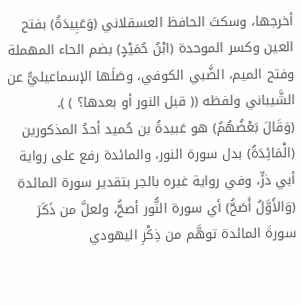أخرجها، وسكتَ الحافظ العسقلاني (وَعَبِيدَةُ) بفتح العين وكسر الموحدة (ابْنُ حُمَيْدٍ) بضم الحاء المهملة وفتح الميم، الضَّبي الكوفي، وصَلَها الإسماعيليُّ عن الشَّيباني ولفظه (( قبل النور أو بعدها؟ ) ).
(وَقَالَ بَعْضُهُمُ) هو عَبيدةُ بن حُميد أحدُ المذكورين (الْمَائِدَةُ) بدل سورة النور، والمائدة رفع على رواية أبي ذرٍّ، وفي رواية غيره بالجر بتقدير سورة المائدة (وَالأَوَّلُ أَصَحُّ) أي سورة النُّور أصحُّ، ولعلَّ من ذَكَرَ سورةَ المائدة توهَّم من ذِكْرِ اليهودي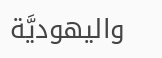واليهوديَّة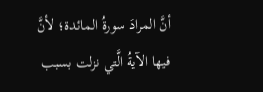أنَّ المرادَ سورةُ المائدة؛ لأنَّ فيها الآيةُ الَّتي نزلت بسبب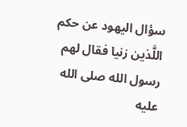سؤال اليهود عن حكم اللَّذين زنيا فقال لهم رسول الله صلى الله عليه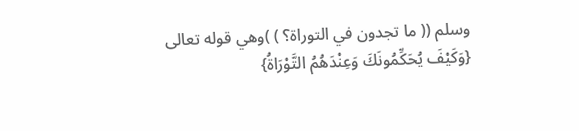وسلم (( ما تجدون في التوراة؟ ) )وهي قوله تعالى {وَكَيْفَ يُحَكِّمُونَكَ وَعِنْدَهُمُ التَّوْرَاةُ}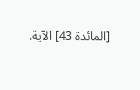[المائدة 43] الآية.